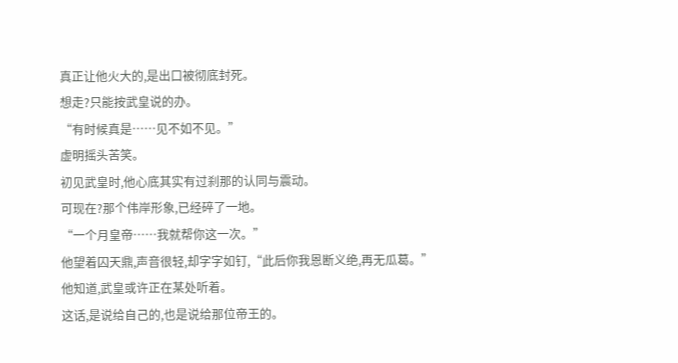真正让他火大的,是出口被彻底封死。
想走?只能按武皇说的办。
“有时候真是……见不如不见。”
虚明摇头苦笑。
初见武皇时,他心底其实有过刹那的认同与震动。
可现在?那个伟岸形象,已经碎了一地。
“一个月皇帝……我就帮你这一次。”
他望着囚天鼎,声音很轻,却字字如钉,“此后你我恩断义绝,再无瓜葛。”
他知道,武皇或许正在某处听着。
这话,是说给自己的,也是说给那位帝王的。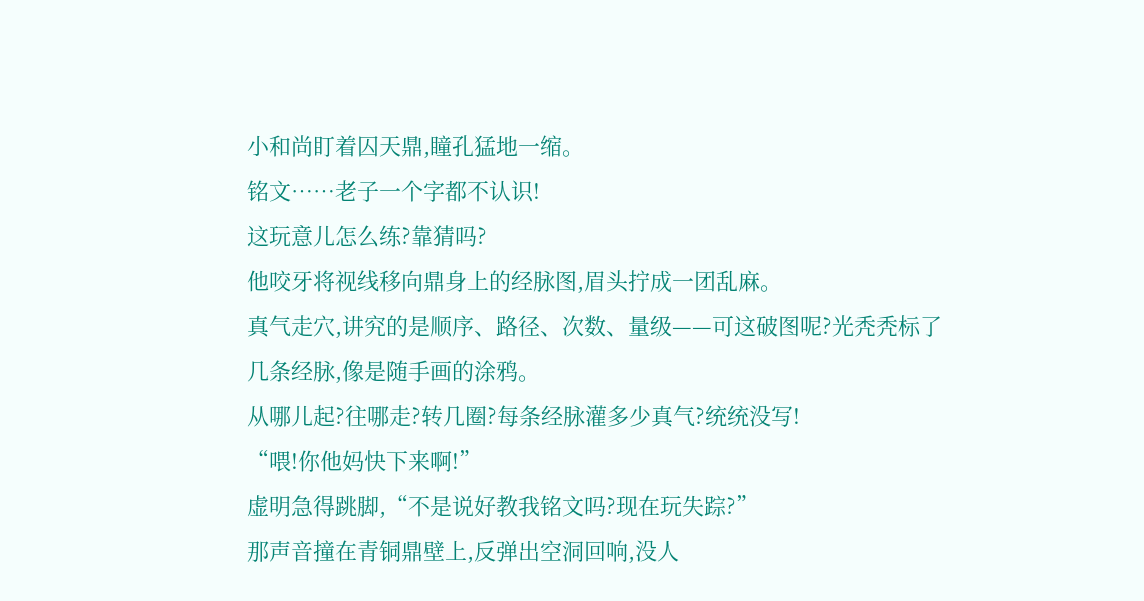小和尚盯着囚天鼎,瞳孔猛地一缩。
铭文……老子一个字都不认识!
这玩意儿怎么练?靠猜吗?
他咬牙将视线移向鼎身上的经脉图,眉头拧成一团乱麻。
真气走穴,讲究的是顺序、路径、次数、量级——可这破图呢?光秃秃标了几条经脉,像是随手画的涂鸦。
从哪儿起?往哪走?转几圈?每条经脉灌多少真气?统统没写!
“喂!你他妈快下来啊!”
虚明急得跳脚,“不是说好教我铭文吗?现在玩失踪?”
那声音撞在青铜鼎壁上,反弹出空洞回响,没人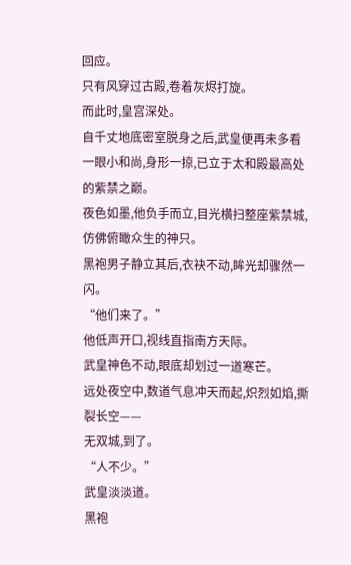回应。
只有风穿过古殿,卷着灰烬打旋。
而此时,皇宫深处。
自千丈地底密室脱身之后,武皇便再未多看一眼小和尚,身形一掠,已立于太和殿最高处的紫禁之巅。
夜色如墨,他负手而立,目光横扫整座紫禁城,仿佛俯瞰众生的神只。
黑袍男子静立其后,衣袂不动,眸光却骤然一闪。
“他们来了。”
他低声开口,视线直指南方天际。
武皇神色不动,眼底却划过一道寒芒。
远处夜空中,数道气息冲天而起,炽烈如焰,撕裂长空——
无双城,到了。
“人不少。”
武皇淡淡道。
黑袍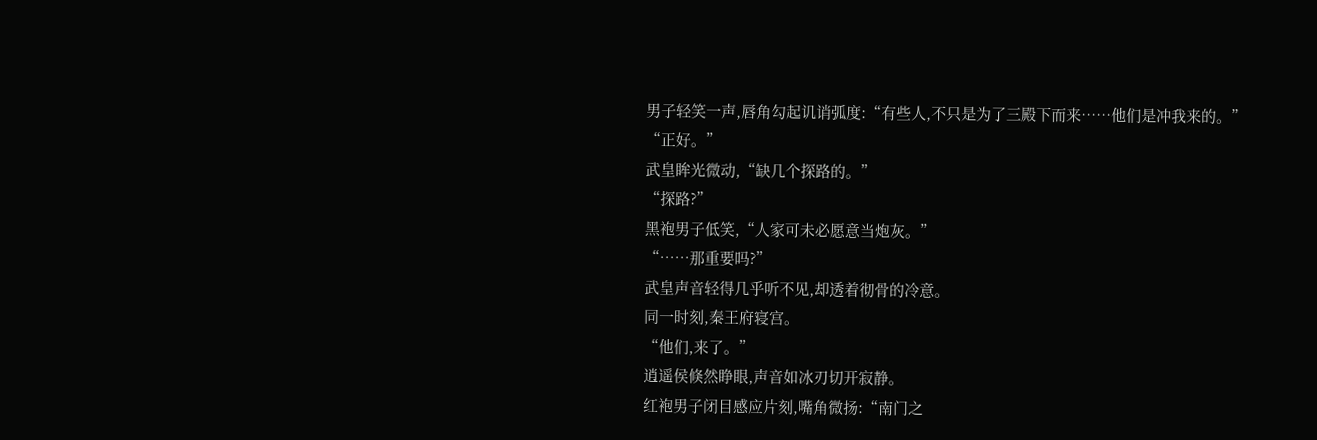男子轻笑一声,唇角勾起讥诮弧度:“有些人,不只是为了三殿下而来……他们是冲我来的。”
“正好。”
武皇眸光微动,“缺几个探路的。”
“探路?”
黑袍男子低笑,“人家可未必愿意当炮灰。”
“……那重要吗?”
武皇声音轻得几乎听不见,却透着彻骨的冷意。
同一时刻,秦王府寝宫。
“他们,来了。”
逍遥侯倏然睁眼,声音如冰刃切开寂静。
红袍男子闭目感应片刻,嘴角微扬:“南门之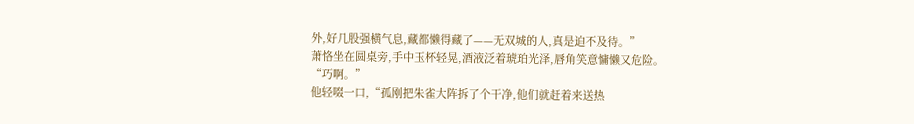外,好几股强横气息,藏都懒得藏了——无双城的人,真是迫不及待。”
萧恪坐在圆桌旁,手中玉杯轻晃,酒液泛着琥珀光泽,唇角笑意慵懒又危险。
“巧啊。”
他轻啜一口,“孤刚把朱雀大阵拆了个干净,他们就赶着来送热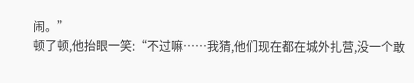闹。”
顿了顿,他抬眼一笑:“不过嘛……我猜,他们现在都在城外扎营,没一个敢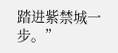踏进紫禁城一步。”